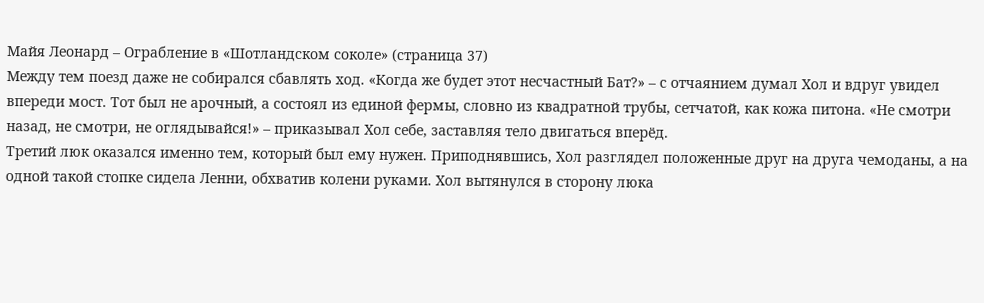Майя Леонард – Ограбление в «Шотландском соколе» (страница 37)
Между тем поезд даже не собирался сбавлять ход. «Когда же будет этот несчастный Бат?» – с отчаянием думал Хол и вдруг увидел впереди мост. Тот был не арочный, а состоял из единой фермы, словно из квадратной трубы, сетчатой, как кожа питона. «Не смотри назад, не смотри, не оглядывайся!» – приказывал Хол себе, заставляя тело двигаться вперёд.
Третий люк оказался именно тем, который был ему нужен. Приподнявшись, Хол разглядел положенные друг на друга чемоданы, а на одной такой стопке сидела Ленни, обхватив колени руками. Хол вытянулся в сторону люка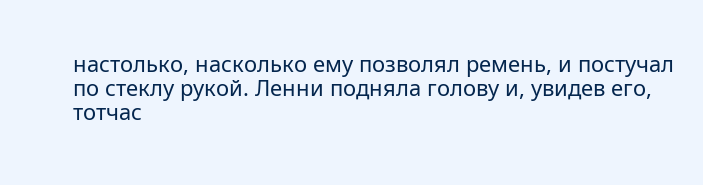настолько, насколько ему позволял ремень, и постучал по стеклу рукой. Ленни подняла голову и, увидев его, тотчас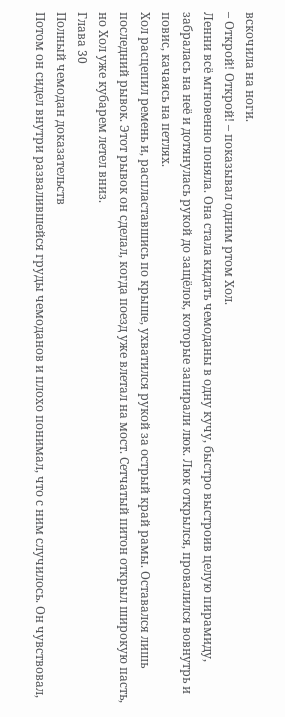вскочила на ноги.
– Открой! Открой! – показывал одним ртом Хол.
Ленни всё мгновенно поняла. Она стала кидать чемоданы в одну кучу, быстро выстроив целую пирамиду, забралась на неё и дотянулась рукой до защёлок, которые запирали люк. Люк открылся, провалился вовнутрь и повис, качаясь на петлях.
Хол расцепил ремень и, распластавшись по крыше, ухватился рукой за острый край рамы. Оставался лишь последний рывок. Этот рывок он сделал, когда поезд уже влетал на мост. Сетчатый питон открыл широкую пасть, но Хол уже кубарем летел вниз.
Глава 30
Полный чемодан доказательств
Потом он сидел внутри развалившейся груды чемоданов и плохо понимал, что с ним случилось. Он чувствовал,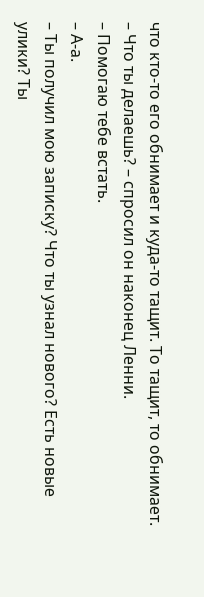что кто-то его обнимает и куда-то тащит. То тащит, то обнимает.
– Что ты делаешь? – спросил он наконец Ленни.
– Помогаю тебе встать.
– А-а.
– Ты получил мою записку? Что ты узнал нового? Есть новые улики? Ты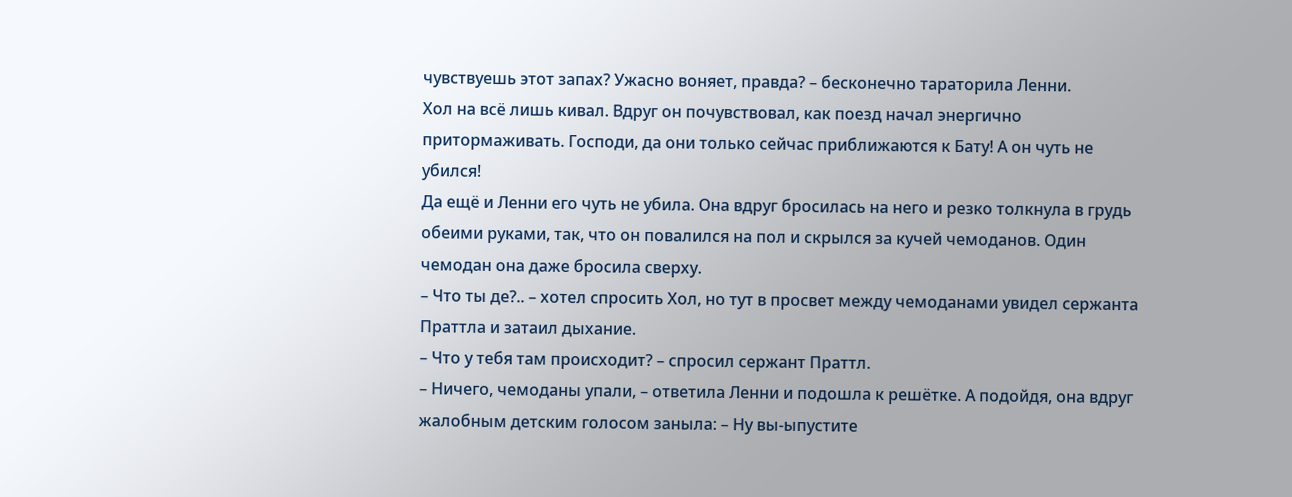чувствуешь этот запах? Ужасно воняет, правда? – бесконечно тараторила Ленни.
Хол на всё лишь кивал. Вдруг он почувствовал, как поезд начал энергично притормаживать. Господи, да они только сейчас приближаются к Бату! А он чуть не убился!
Да ещё и Ленни его чуть не убила. Она вдруг бросилась на него и резко толкнула в грудь обеими руками, так, что он повалился на пол и скрылся за кучей чемоданов. Один чемодан она даже бросила сверху.
– Что ты де?.. – хотел спросить Хол, но тут в просвет между чемоданами увидел сержанта Праттла и затаил дыхание.
– Что у тебя там происходит? – спросил сержант Праттл.
– Ничего, чемоданы упали, – ответила Ленни и подошла к решётке. А подойдя, она вдруг жалобным детским голосом заныла: – Ну вы-ыпустите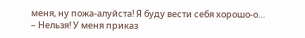меня, ну пожа-алуйста! Я буду вести себя хорошо-о…
– Нельзя! У меня приказ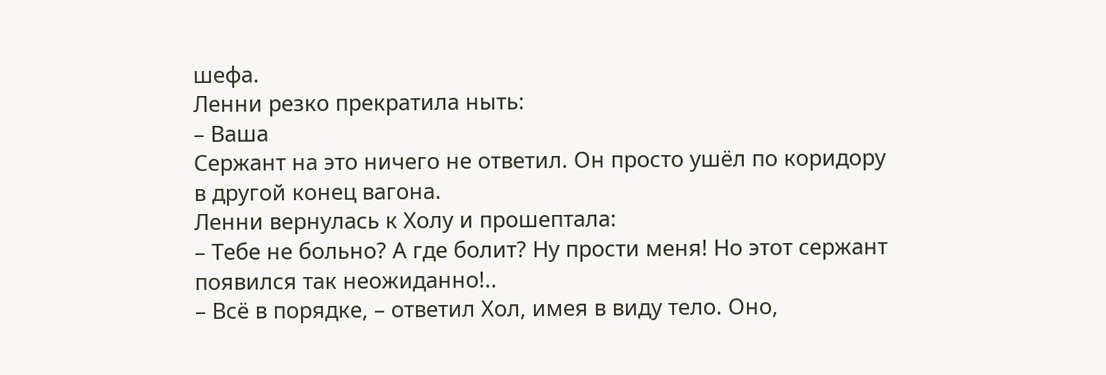шефа.
Ленни резко прекратила ныть:
– Ваша
Сержант на это ничего не ответил. Он просто ушёл по коридору в другой конец вагона.
Ленни вернулась к Холу и прошептала:
– Тебе не больно? А где болит? Ну прости меня! Но этот сержант появился так неожиданно!..
– Всё в порядке, – ответил Хол, имея в виду тело. Оно,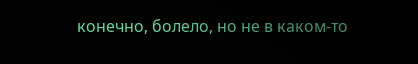конечно, болело, но не в каком-то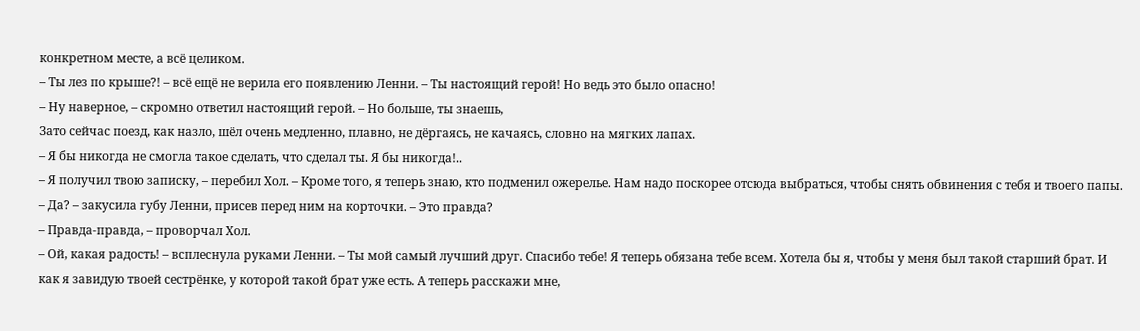конкретном месте, а всё целиком.
– Ты лез по крыше?! – всё ещё не верила его появлению Ленни. – Ты настоящий герой! Но ведь это было опасно!
– Ну наверное, – скромно ответил настоящий герой. – Но больше, ты знаешь,
Зато сейчас поезд, как назло, шёл очень медленно, плавно, не дёргаясь, не качаясь, словно на мягких лапах.
– Я бы никогда не смогла такое сделать, что сделал ты. Я бы никогда!..
– Я получил твою записку, – перебил Хол. – Кроме того, я теперь знаю, кто подменил ожерелье. Нам надо поскорее отсюда выбраться, чтобы снять обвинения с тебя и твоего папы.
– Да? – закусила губу Ленни, присев перед ним на корточки. – Это правда?
– Правда-правда, – проворчал Хол.
– Ой, какая радость! – всплеснула руками Ленни. – Ты мой самый лучший друг. Спасибо тебе! Я теперь обязана тебе всем. Хотела бы я, чтобы у меня был такой старший брат. И как я завидую твоей сестрёнке, у которой такой брат уже есть. А теперь расскажи мне,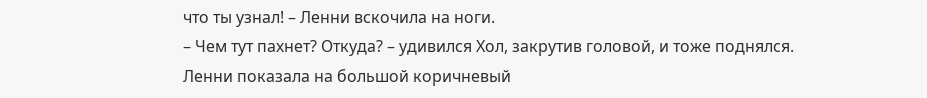что ты узнал! – Ленни вскочила на ноги.
– Чем тут пахнет? Откуда? – удивился Хол, закрутив головой, и тоже поднялся.
Ленни показала на большой коричневый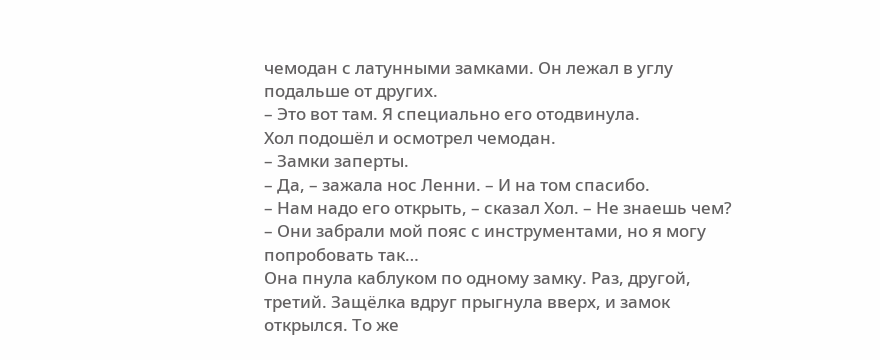чемодан с латунными замками. Он лежал в углу подальше от других.
– Это вот там. Я специально его отодвинула.
Хол подошёл и осмотрел чемодан.
– Замки заперты.
– Да, – зажала нос Ленни. – И на том спасибо.
– Нам надо его открыть, – сказал Хол. – Не знаешь чем?
– Они забрали мой пояс с инструментами, но я могу попробовать так…
Она пнула каблуком по одному замку. Раз, другой, третий. Защёлка вдруг прыгнула вверх, и замок открылся. То же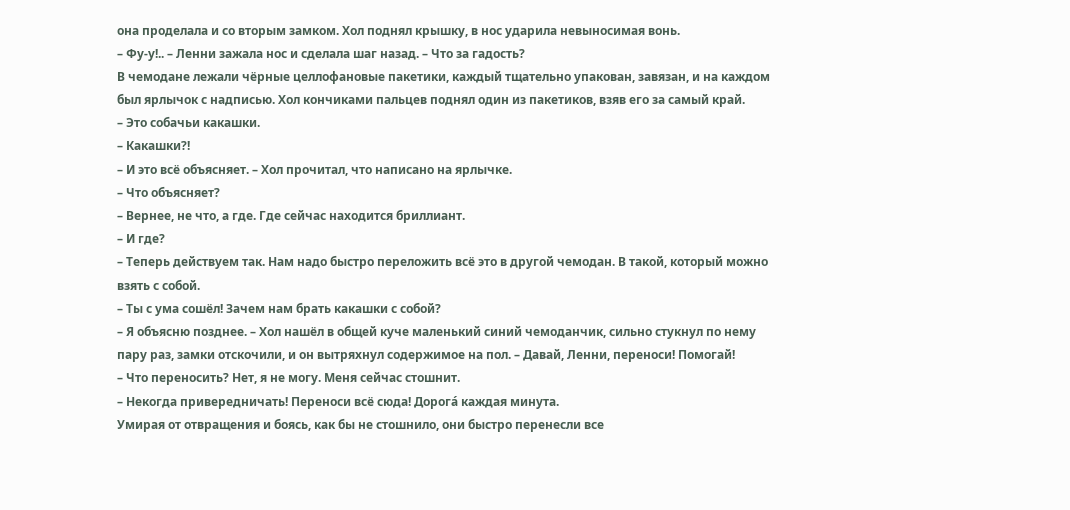она проделала и со вторым замком. Хол поднял крышку, в нос ударила невыносимая вонь.
– Фу-у!.. – Ленни зажала нос и сделала шаг назад. – Что за гадость?
В чемодане лежали чёрные целлофановые пакетики, каждый тщательно упакован, завязан, и на каждом был ярлычок с надписью. Хол кончиками пальцев поднял один из пакетиков, взяв его за самый край.
– Это собачьи какашки.
– Какашки?!
– И это всё объясняет. – Хол прочитал, что написано на ярлычке.
– Что объясняет?
– Вернее, не что, а где. Где сейчас находится бриллиант.
– И где?
– Теперь действуем так. Нам надо быстро переложить всё это в другой чемодан. В такой, который можно взять с собой.
– Ты с ума сошёл! Зачем нам брать какашки с собой?
– Я объясню позднее. – Хол нашёл в общей куче маленький синий чемоданчик, сильно стукнул по нему пару раз, замки отскочили, и он вытряхнул содержимое на пол. – Давай, Ленни, переноси! Помогай!
– Что переносить? Нет, я не могу. Меня сейчас стошнит.
– Некогда привередничать! Переноси всё сюда! Дорога́ каждая минута.
Умирая от отвращения и боясь, как бы не стошнило, они быстро перенесли все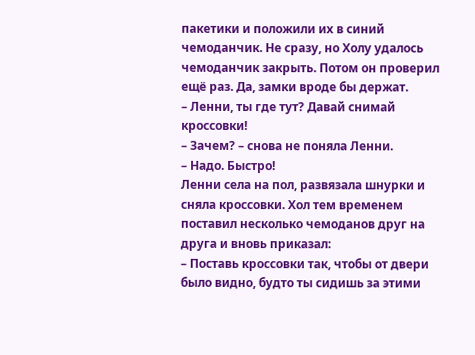пакетики и положили их в синий чемоданчик. Не сразу, но Холу удалось чемоданчик закрыть. Потом он проверил ещё раз. Да, замки вроде бы держат.
– Ленни, ты где тут? Давай снимай кроссовки!
– Зачем? – снова не поняла Ленни.
– Надо. Быстро!
Ленни села на пол, развязала шнурки и сняла кроссовки. Хол тем временем поставил несколько чемоданов друг на друга и вновь приказал:
– Поставь кроссовки так, чтобы от двери было видно, будто ты сидишь за этими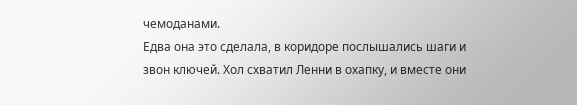чемоданами.
Едва она это сделала, в коридоре послышались шаги и звон ключей. Хол схватил Ленни в охапку, и вместе они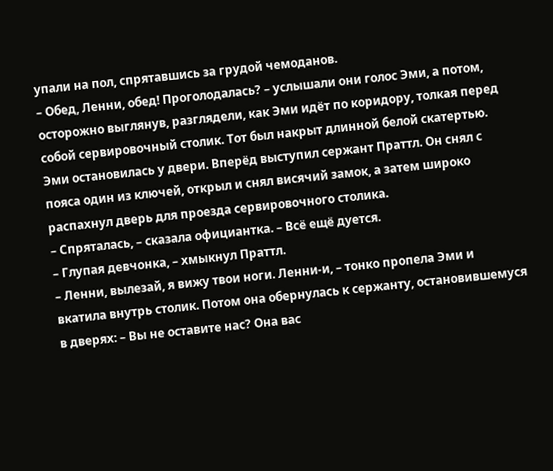упали на пол, спрятавшись за грудой чемоданов.
– Обед, Ленни, обед! Проголодалась? – услышали они голос Эми, а потом, осторожно выглянув, разглядели, как Эми идёт по коридору, толкая перед собой сервировочный столик. Тот был накрыт длинной белой скатертью.
Эми остановилась у двери. Вперёд выступил сержант Праттл. Он снял с пояса один из ключей, открыл и снял висячий замок, а затем широко распахнул дверь для проезда сервировочного столика.
– Спряталась, – сказала официантка. – Всё ещё дуется.
– Глупая девчонка, – хмыкнул Праттл.
– Ленни, вылезай, я вижу твои ноги. Ленни-и, – тонко пропела Эми и вкатила внутрь столик. Потом она обернулась к сержанту, остановившемуся в дверях: – Вы не оставите нас? Она вас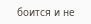боится и не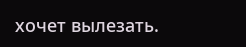хочет вылезать.